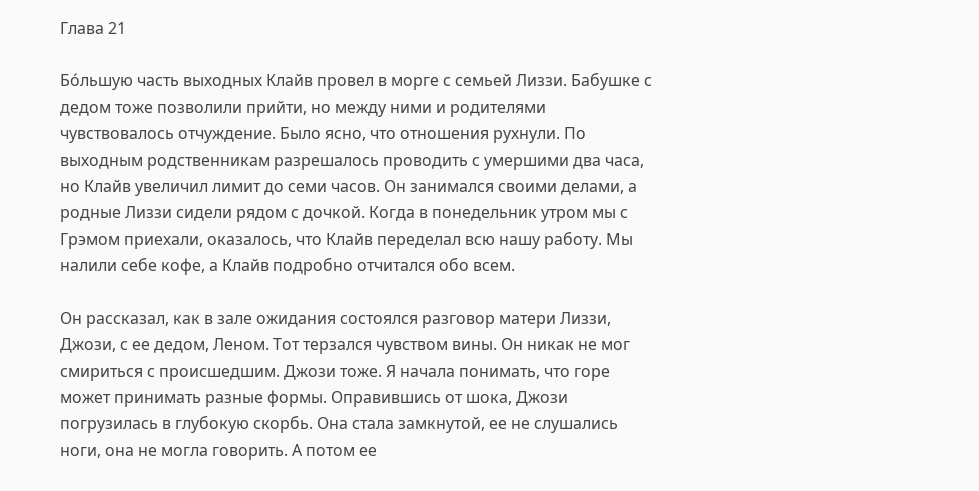Глава 21

Бо́льшую часть выходных Клайв провел в морге с семьей Лиззи. Бабушке с дедом тоже позволили прийти, но между ними и родителями чувствовалось отчуждение. Было ясно, что отношения рухнули. По выходным родственникам разрешалось проводить с умершими два часа, но Клайв увеличил лимит до семи часов. Он занимался своими делами, а родные Лиззи сидели рядом с дочкой. Когда в понедельник утром мы с Грэмом приехали, оказалось, что Клайв переделал всю нашу работу. Мы налили себе кофе, а Клайв подробно отчитался обо всем.

Он рассказал, как в зале ожидания состоялся разговор матери Лиззи, Джози, с ее дедом, Леном. Тот терзался чувством вины. Он никак не мог смириться с происшедшим. Джози тоже. Я начала понимать, что горе может принимать разные формы. Оправившись от шока, Джози погрузилась в глубокую скорбь. Она стала замкнутой, ее не слушались ноги, она не могла говорить. А потом ее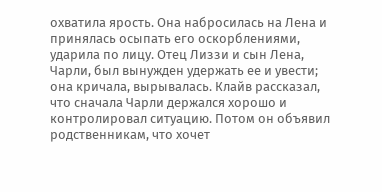охватила ярость. Она набросилась на Лена и принялась осыпать его оскорблениями, ударила по лицу. Отец Лиззи и сын Лена, Чарли, был вынужден удержать ее и увести; она кричала, вырывалась. Клайв рассказал, что сначала Чарли держался хорошо и контролировал ситуацию. Потом он объявил родственникам, что хочет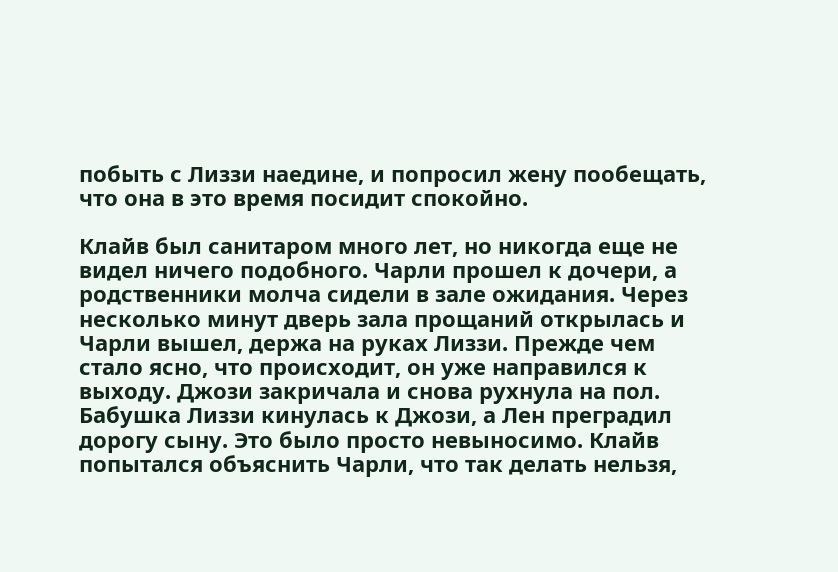побыть с Лиззи наедине, и попросил жену пообещать, что она в это время посидит спокойно.

Клайв был санитаром много лет, но никогда еще не видел ничего подобного. Чарли прошел к дочери, а родственники молча сидели в зале ожидания. Через несколько минут дверь зала прощаний открылась и Чарли вышел, держа на руках Лиззи. Прежде чем стало ясно, что происходит, он уже направился к выходу. Джози закричала и снова рухнула на пол. Бабушка Лиззи кинулась к Джози, а Лен преградил дорогу сыну. Это было просто невыносимо. Клайв попытался объяснить Чарли, что так делать нельзя,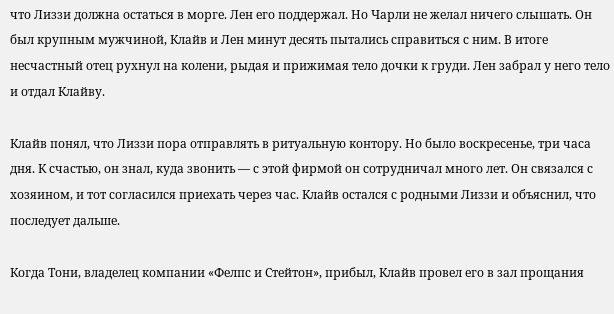что Лиззи должна остаться в морге. Лен его поддержал. Но Чарли не желал ничего слышать. Он был крупным мужчиной, Клайв и Лен минут десять пытались справиться с ним. В итоге несчастный отец рухнул на колени, рыдая и прижимая тело дочки к груди. Лен забрал у него тело и отдал Клайву.

Клайв понял, что Лиззи пора отправлять в ритуальную контору. Но было воскресенье, три часа дня. К счастью, он знал, куда звонить — с этой фирмой он сотрудничал много лет. Он связался с хозяином, и тот согласился приехать через час. Клайв остался с родными Лиззи и объяснил, что последует дальше.

Когда Тони, владелец компании «Фелпс и Стейтон», прибыл, Клайв провел его в зал прощания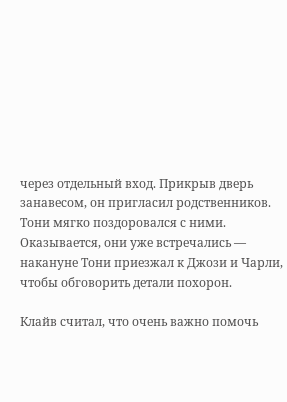через отдельный вход. Прикрыв дверь занавесом, он пригласил родственников. Тони мягко поздоровался с ними. Оказывается, они уже встречались — накануне Тони приезжал к Джози и Чарли, чтобы обговорить детали похорон.

Клайв считал, что очень важно помочь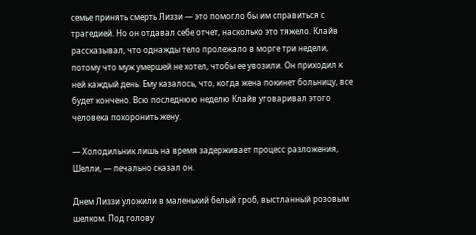семье принять смерть Лиззи — это помогло бы им справиться с трагедией. Но он отдавал себе отчет, насколько это тяжело. Клайв рассказывал, что однажды тело пролежало в морге три недели, потому что муж умершей не хотел, чтобы ее увозили. Он приходил к ней каждый день. Ему казалось, что, когда жена покинет больницу, все будет кончено. Всю последнюю неделю Клайв уговаривал этого человека похоронить жену.

— Холодильник лишь на время задерживает процесс разложения, Шелли, — печально сказал он.

Днем Лиззи уложили в маленький белый гроб, выстланный розовым шелком. Под голову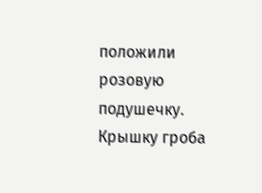положили розовую подушечку. Крышку гроба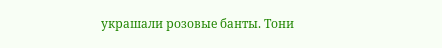украшали розовые банты. Тони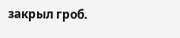закрыл гроб.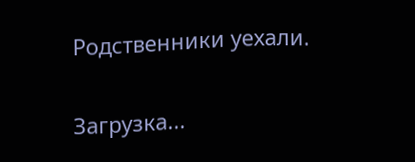Родственники уехали.

Загрузка...